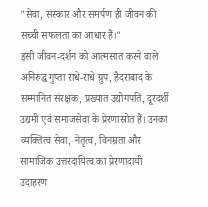"सेवा, संस्कार और समर्पण ही जीवन की सच्ची सफलता का आधार हैं।"
इसी जीवन-दर्शन को आत्मसात करने वाले अनिरुद्ध गुप्ता राधे-राधे ग्रुप, हैदराबाद के सम्मानित संरक्षक, प्रख्यात उद्योगपति, दूरदर्शी उद्यमी एवं समाजसेवा के प्रेरणास्रोत हैं। उनका व्यक्तित्व सेवा, नेतृत्व, विनम्रता और सामाजिक उत्तरदायित्व का प्रेरणादायी उदाहरण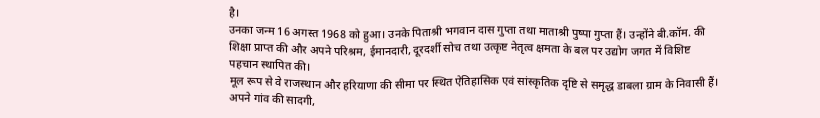है।
उनका जन्म 16 अगस्त 1968 को हुआ। उनके पिताश्री भगवान दास गुप्ता तथा माताश्री पुष्पा गुप्ता हैं। उन्होंने बी.कॉम. की शिक्षा प्राप्त की और अपने परिश्रम, ईमानदारी, दूरदर्शी सोच तथा उत्कृष्ट नेतृत्व क्षमता के बल पर उद्योग जगत में विशिष्ट पहचान स्थापित की।
मूल रूप से वे राजस्थान और हरियाणा की सीमा पर स्थित ऐतिहासिक एवं सांस्कृतिक दृष्टि से समृद्ध डाबला ग्राम के निवासी हैं। अपने गांव की सादगी,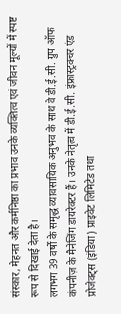संस्कार, मेहनत और कर्मनिष्ठा का प्रभाव उनके व्यक्तित्व एवं जीवन मूल्यों में स्पष्ट रूप से दिखाई देता है।
लगभग 39 वर्षों के समृद्ध व्यावसायिक अनुभव के साथ वे डी.ई.सी. ग्रुप ऑफ कंपनीज़ के मैनेजिंग डायरेक्टर हैं। उनके नेतृत्व में डी.ई.सी. इंफ्रास्ट्रक्चर एंड प्रोजेक्ट्स (इंडिया) प्राइवेट लिमिटेड तथा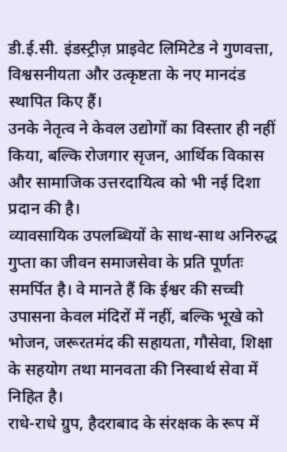डी.ई.सी. इंडस्ट्रीज़ प्राइवेट लिमिटेड ने गुणवत्ता, विश्वसनीयता और उत्कृष्टता के नए मानदंड स्थापित किए हैं।
उनके नेतृत्व ने केवल उद्योगों का विस्तार ही नहीं किया, बल्कि रोजगार सृजन, आर्थिक विकास और सामाजिक उत्तरदायित्व को भी नई दिशा प्रदान की है।
व्यावसायिक उपलब्धियों के साथ-साथ अनिरुद्ध गुप्ता का जीवन समाजसेवा के प्रति पूर्णतः समर्पित है। वे मानते हैं कि ईश्वर की सच्ची उपासना केवल मंदिरों में नहीं, बल्कि भूखे को भोजन, जरूरतमंद की सहायता, गौसेवा, शिक्षा के सहयोग तथा मानवता की निस्वार्थ सेवा में निहित है।
राधे-राधे ग्रुप, हैदराबाद के संरक्षक के रूप में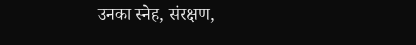उनका स्नेह, संरक्षण,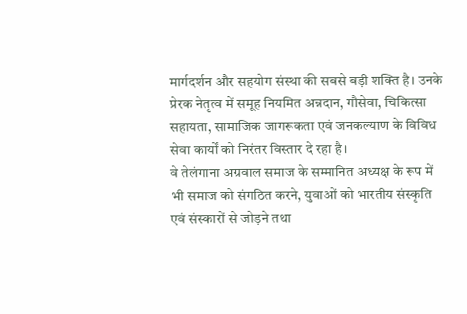मार्गदर्शन और सहयोग संस्था की सबसे बड़ी शक्ति है। उनके प्रेरक नेतृत्व में समूह नियमित अन्नदान, गौसेवा, चिकित्सा सहायता, सामाजिक जागरूकता एवं जनकल्याण के विविध सेवा कार्यों को निरंतर विस्तार दे रहा है।
वे तेलंगाना अग्रवाल समाज के सम्मानित अध्यक्ष के रूप में भी समाज को संगठित करने, युवाओं को भारतीय संस्कृति एवं संस्कारों से जोड़ने तथा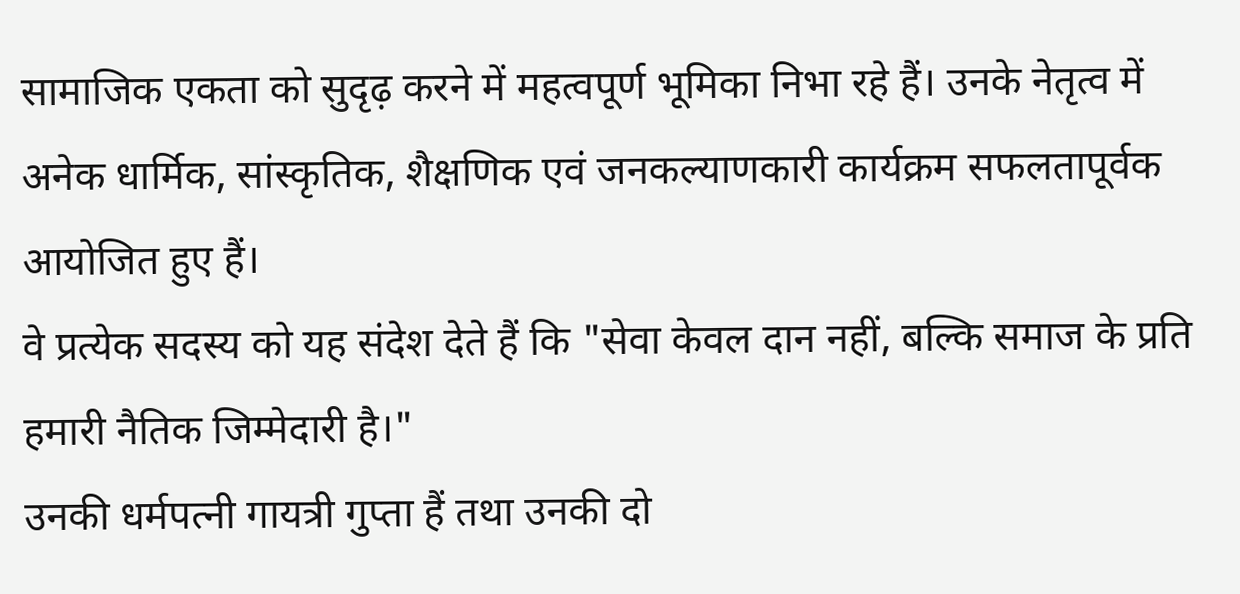सामाजिक एकता को सुदृढ़ करने में महत्वपूर्ण भूमिका निभा रहे हैं। उनके नेतृत्व में अनेक धार्मिक, सांस्कृतिक, शैक्षणिक एवं जनकल्याणकारी कार्यक्रम सफलतापूर्वक आयोजित हुए हैं।
वे प्रत्येक सदस्य को यह संदेश देते हैं कि "सेवा केवल दान नहीं, बल्कि समाज के प्रति हमारी नैतिक जिम्मेदारी है।"
उनकी धर्मपत्नी गायत्री गुप्ता हैं तथा उनकी दो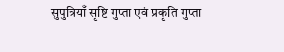सुपुत्रियाँ सृष्टि गुप्ता एवं प्रकृति गुप्ता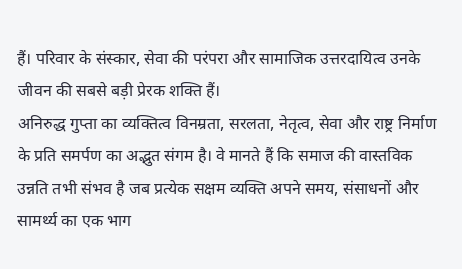हैं। परिवार के संस्कार, सेवा की परंपरा और सामाजिक उत्तरदायित्व उनके जीवन की सबसे बड़ी प्रेरक शक्ति हैं।
अनिरुद्ध गुप्ता का व्यक्तित्व विनम्रता, सरलता, नेतृत्व, सेवा और राष्ट्र निर्माण के प्रति समर्पण का अद्भुत संगम है। वे मानते हैं कि समाज की वास्तविक उन्नति तभी संभव है जब प्रत्येक सक्षम व्यक्ति अपने समय, संसाधनों और सामर्थ्य का एक भाग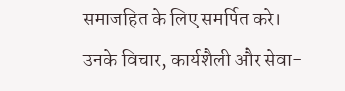समाजहित के लिए समर्पित करे।
उनके विचार, कार्यशैली और सेवा-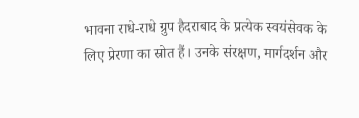भावना राधे-राधे ग्रुप हैदराबाद के प्रत्येक स्वयंसेवक के लिए प्रेरणा का स्रोत हैं। उनके संरक्षण, मार्गदर्शन और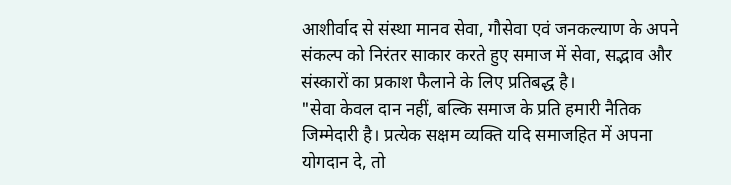आशीर्वाद से संस्था मानव सेवा, गौसेवा एवं जनकल्याण के अपने संकल्प को निरंतर साकार करते हुए समाज में सेवा, सद्भाव और संस्कारों का प्रकाश फैलाने के लिए प्रतिबद्ध है।
"सेवा केवल दान नहीं, बल्कि समाज के प्रति हमारी नैतिक जिम्मेदारी है। प्रत्येक सक्षम व्यक्ति यदि समाजहित में अपना योगदान दे, तो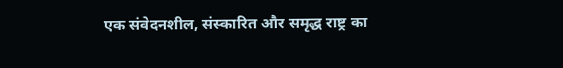एक संवेदनशील, संस्कारित और समृद्ध राष्ट्र का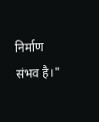निर्माण संभव है।"